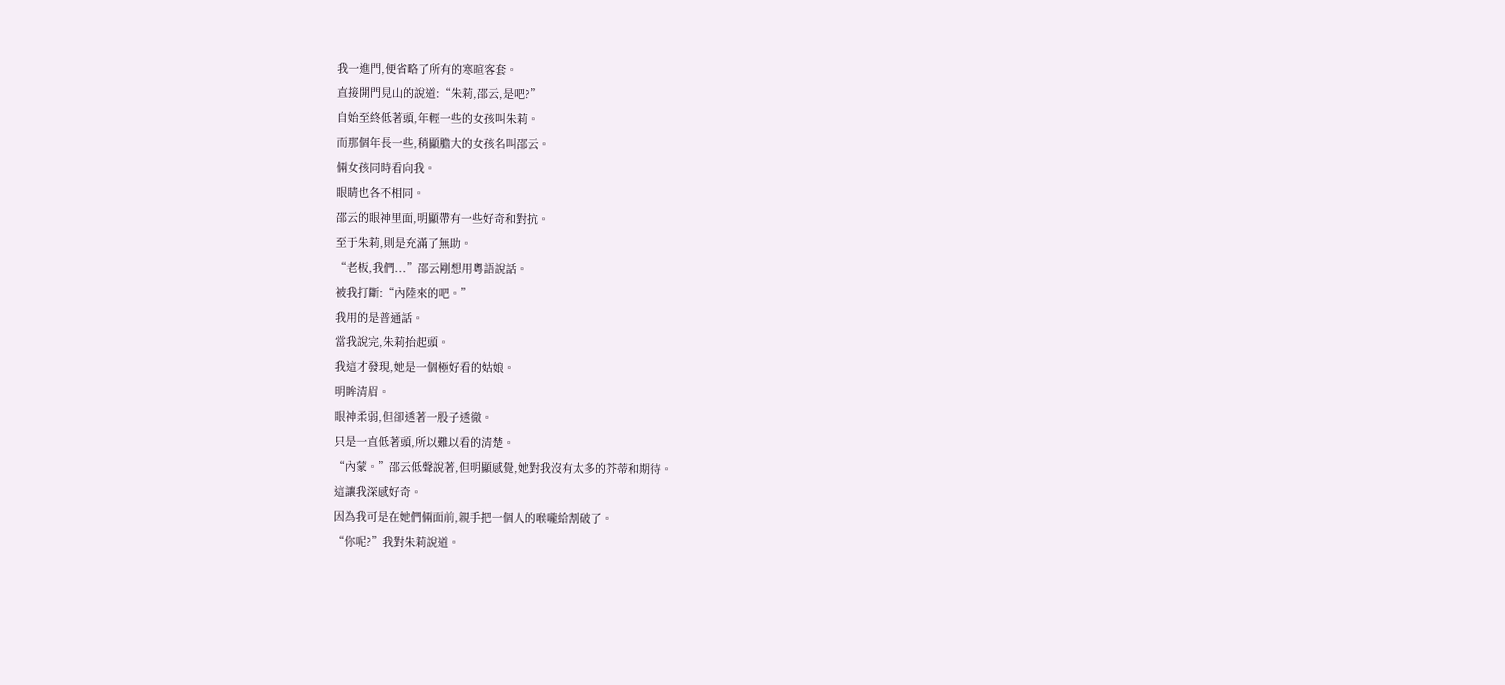我一進門,便省略了所有的寒暄客套。
直接開門見山的說道:“朱莉,邵云,是吧?”
自始至終低著頭,年輕一些的女孩叫朱莉。
而那個年長一些,稍顯膽大的女孩名叫邵云。
倆女孩同時看向我。
眼睛也各不相同。
邵云的眼神里面,明顯帶有一些好奇和對抗。
至于朱莉,則是充滿了無助。
“老板,我們...”邵云剛想用粵語說話。
被我打斷:“內陸來的吧。”
我用的是普通話。
當我說完,朱莉抬起頭。
我這才發現,她是一個極好看的姑娘。
明眸清眉。
眼神柔弱,但卻透著一股子透徹。
只是一直低著頭,所以難以看的清楚。
“內蒙。”邵云低聲說著,但明顯感覺,她對我沒有太多的芥蒂和期待。
這讓我深感好奇。
因為我可是在她們倆面前,親手把一個人的喉嚨給割破了。
“你呢?”我對朱莉說道。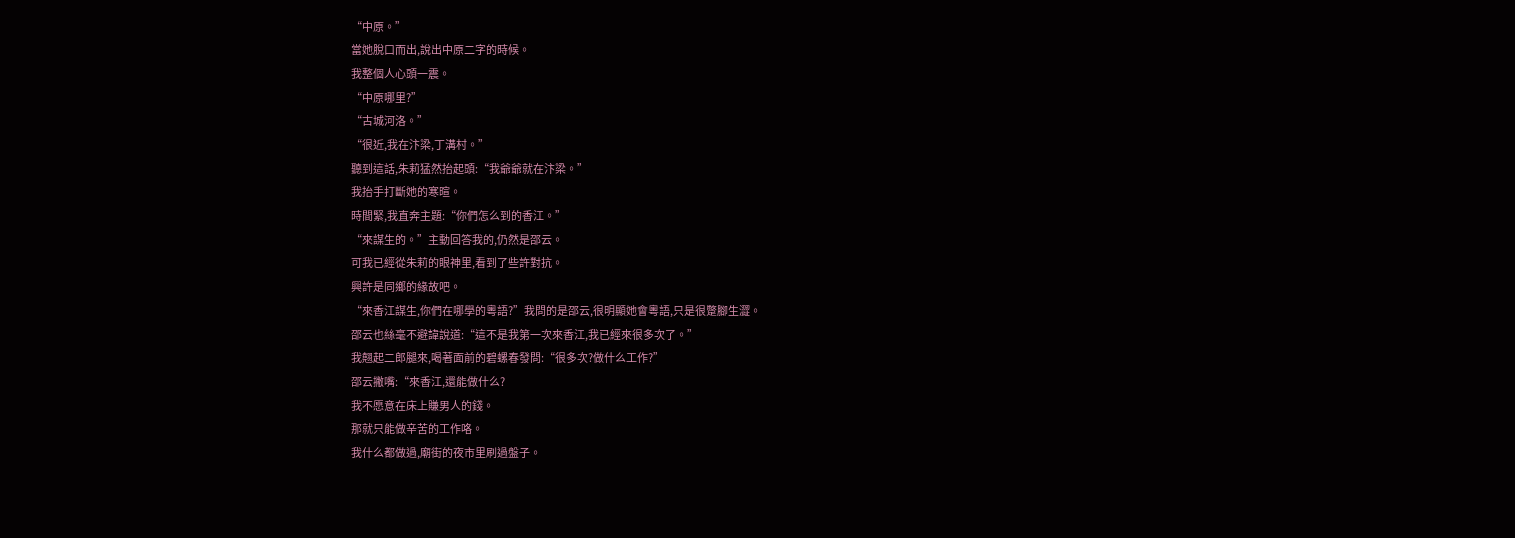“中原。”
當她脫口而出,說出中原二字的時候。
我整個人心頭一震。
“中原哪里?”
“古城河洛。”
“很近,我在汴梁,丁溝村。”
聽到這話,朱莉猛然抬起頭:“我爺爺就在汴梁。”
我抬手打斷她的寒暄。
時間緊,我直奔主題:“你們怎么到的香江。”
“來謀生的。”主動回答我的,仍然是邵云。
可我已經從朱莉的眼神里,看到了些許對抗。
興許是同鄉的緣故吧。
“來香江謀生,你們在哪學的粵語?”我問的是邵云,很明顯她會粵語,只是很蹩腳生澀。
邵云也絲毫不避諱說道:“這不是我第一次來香江,我已經來很多次了。”
我翹起二郎腿來,喝著面前的碧螺春發問:“很多次?做什么工作?”
邵云撇嘴:“來香江,還能做什么?
我不愿意在床上賺男人的錢。
那就只能做辛苦的工作咯。
我什么都做過,廟街的夜市里刷過盤子。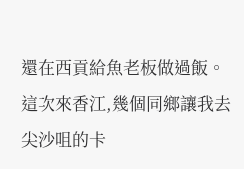還在西貢給魚老板做過飯。
這次來香江,幾個同鄉讓我去尖沙咀的卡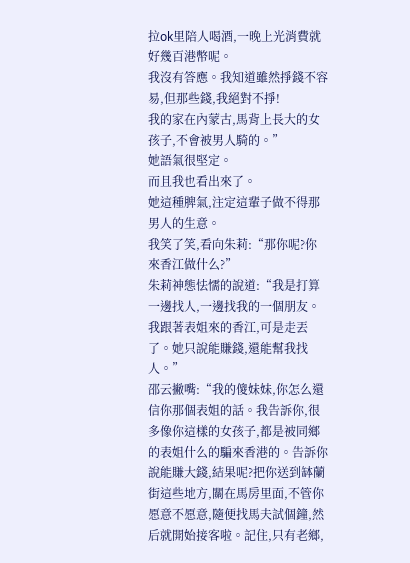拉ok里陪人喝酒,一晚上光消費就好幾百港幣呢。
我沒有答應。我知道雖然掙錢不容易,但那些錢,我絕對不掙!
我的家在內蒙古,馬背上長大的女孩子,不會被男人騎的。”
她語氣很堅定。
而且我也看出來了。
她這種脾氣,注定這輩子做不得那男人的生意。
我笑了笑,看向朱莉:“那你呢?你來香江做什么?”
朱莉神態怯懦的說道:“我是打算一邊找人,一邊找我的一個朋友。我跟著表姐來的香江,可是走丟了。她只說能賺錢,還能幫我找人。”
邵云撇嘴:“我的傻妹妹,你怎么還信你那個表姐的話。我告訴你,很多像你這樣的女孩子,都是被同鄉的表姐什么的騙來香港的。告訴你說能賺大錢,結果呢?把你送到缽蘭街這些地方,關在馬房里面,不管你愿意不愿意,隨便找馬夫試個鐘,然后就開始接客啦。記住,只有老鄉,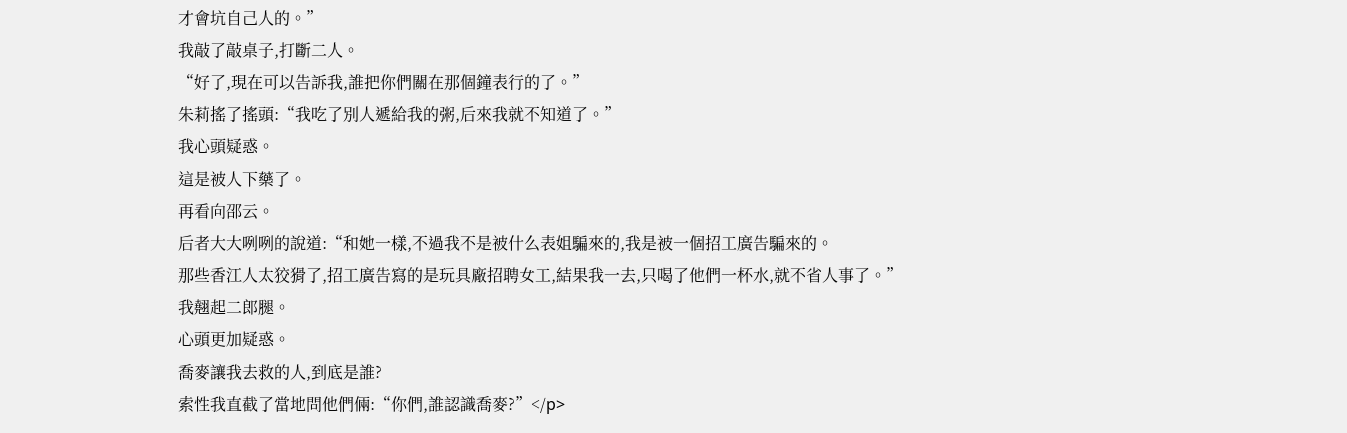才會坑自己人的。”
我敲了敲桌子,打斷二人。
“好了,現在可以告訴我,誰把你們關在那個鐘表行的了。”
朱莉搖了搖頭:“我吃了別人遞給我的粥,后來我就不知道了。”
我心頭疑惑。
這是被人下藥了。
再看向邵云。
后者大大咧咧的說道:“和她一樣,不過我不是被什么表姐騙來的,我是被一個招工廣告騙來的。
那些香江人太狡猾了,招工廣告寫的是玩具廠招聘女工,結果我一去,只喝了他們一杯水,就不省人事了。”
我翹起二郎腿。
心頭更加疑惑。
喬麥讓我去救的人,到底是誰?
索性我直截了當地問他們倆:“你們,誰認識喬麥?”</p>